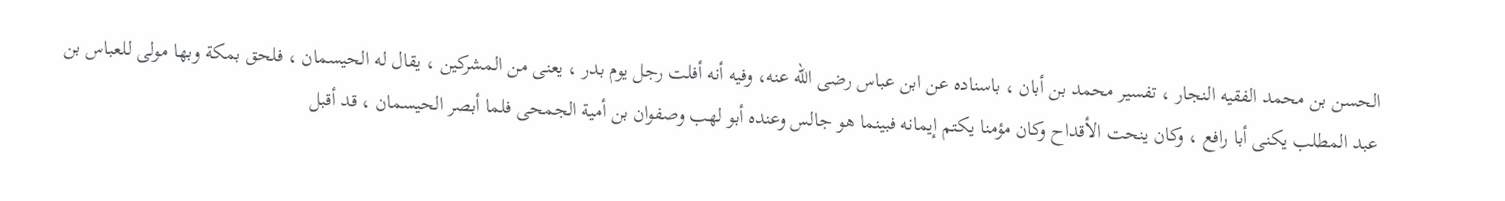الحسن بن محمد الفقيه النجار ، تفسير محمد بن أبان ، باسناده عن ابن عباس رضى الله عنه، وفيه أنه أفلت رجل يوم بدر ، يعنى من المشركين ، يقال له الحيسمان ، فلحق بمكة وبها مولى للعباس بن عبد المطلب يكنى أبا رافع ، وكان ينحت الأقداح وكان مؤمنا يكتم إيمانه فبينما هو جالس وعنده أبو لهب وصفوان بن أمية الجمحى فلما أبصر الحيسمان ، قد أقبل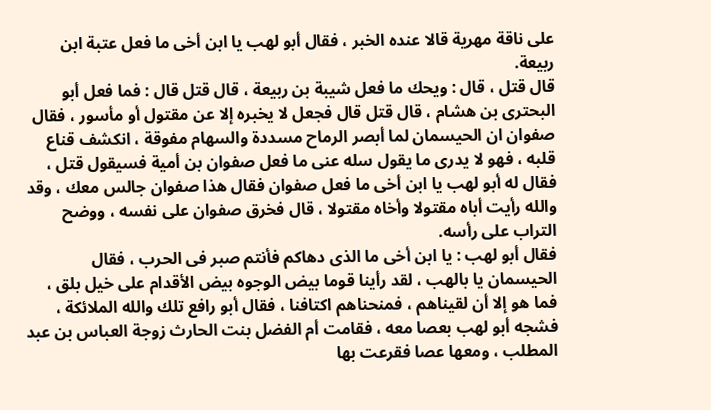على ناقة مهرية قالا عنده الخبر ، فقال أبو لهب يا ابن أخى ما فعل عتبة ابن ربيعة.
قال قتل ، قال : ويحك ما فعل شيبة بن ربيعة ، قال قتل قال : فما فعل أبو البحترى بن هشام ، قال قتل قال فجعل لا يخبره إلا عن مقتول أو مأسور ، فقال صفوان ان الحيسمان لما أبصر الرماح مسددة والسهام مفوقة ، انكشف قناع قلبه ، فهو لا يدرى ما يقول سله عنى ما فعل صفوان بن أمية فسيقول قتل ، فقال له أبو لهب يا ابن أخى ما فعل صفوان فقال هذا صفوان جالس معك ، وقد والله رأيت أباه مقتولا وأخاه مقتولا ، قال فخرق صفوان على نفسه ، ووضح التراب على رأسه.
فقال أبو لهب : يا ابن أخى ما الذى دهاكم فأنتم صبر فى الحرب ، فقال الحيسمان يا بالهب ، لقد رأينا قوما بيض الوجوه بيض الأقدام على خيل بلق ، فما هو إلا أن لقيناهم ، فمنحناهم اكتافنا ، فقال أبو رافع تلك والله الملائكة ، فشجه أبو لهب بعصا معه ، فقامت أم الفضل بنت الحارث زوجة العباس بن عبد المطلب ، ومعها عصا فقرعت بها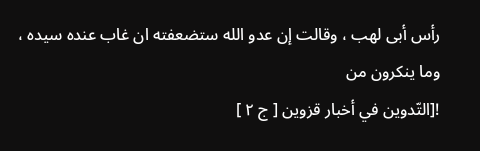رأس أبى لهب ، وقالت إن عدو الله ستضعفته ان غاب عنده سيده ، وما ينكرون من
![التّدوين في أخبار قزوين [ ج ٢ ]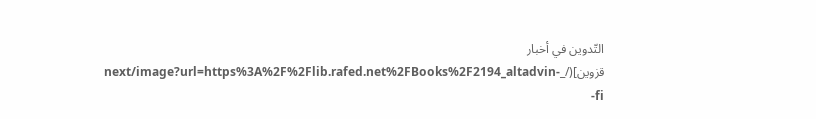التّدوين في أخبار قزوين](/_next/image?url=https%3A%2F%2Flib.rafed.net%2FBooks%2F2194_altadvin-fi-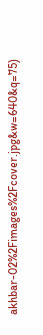akhbar-02%2Fimages%2Fcover.jpg&w=640&q=75)